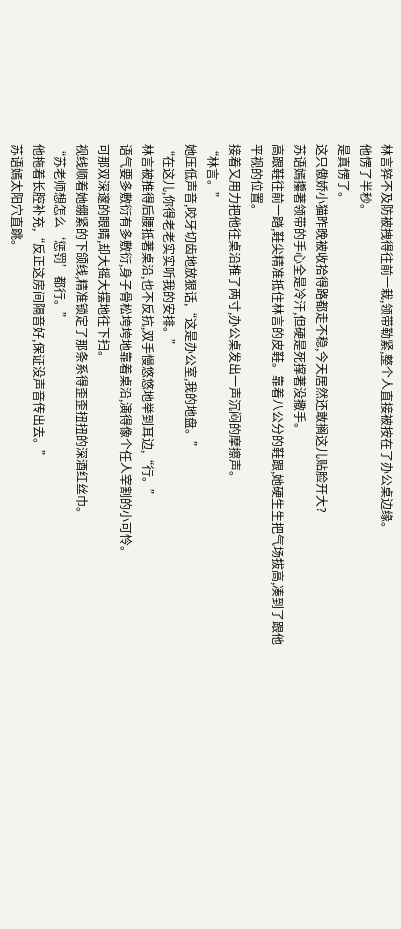林言猝不及防被拽得往前一栽,领带勒紧,整个人直接被按在了办公桌边缘。
他愣了半秒。
是真愣了。
这只傲娇小猫昨晚被收拾得路都走不稳,今天居然还敢搁这儿贴脸开大?
苏语嫣攥著领带的手心全是冷汗,但硬是死撑著没撒手。
高跟鞋往前一踏,鞋尖精准抵住林言的皮鞋。靠着八公分的鞋跟,她硬生生把气场拔高,凑到了跟他平视的位置。
接着又用力把他往桌沿推了两寸,办公桌发出一声沉闷的摩擦声。
“林言。”
她压低声音,咬牙切齿地放狠话,“这是办公室,我的地盘。”
“在这儿,你得老老实实听我的安排。”
林言被推得后腰抵著桌沿,也不反抗,双手慢悠悠地举到耳边,“行。”
语气要多敷衍有多敷衍,身子骨松垮垮地靠着桌沿,演得像个任人宰割的小可怜。
可那双深邃的眼睛,却大摇大摆地往下扫。
视线顺着她绷紧的下颌线,精准锁定了那条系得歪歪扭扭的深酒红丝巾。
“苏老师想怎么‘惩罚’都行。”
他拖着长腔补充,“反正这房间隔音好,保证没声音传出去。”
苏语嫣太阳穴直跳。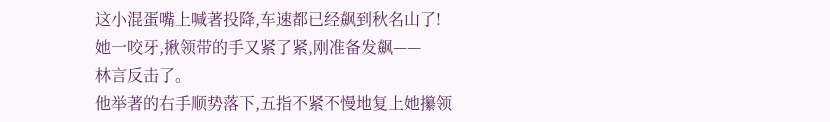这小混蛋嘴上喊著投降,车速都已经飙到秋名山了!
她一咬牙,揪领带的手又紧了紧,刚准备发飙——
林言反击了。
他举著的右手顺势落下,五指不紧不慢地复上她攥领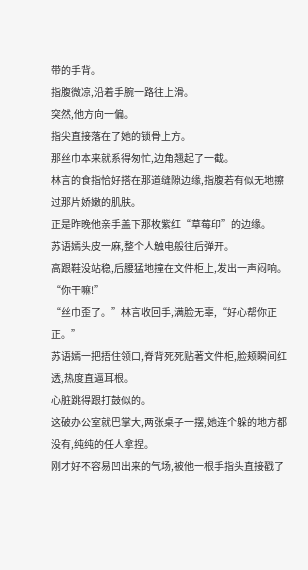带的手背。
指腹微凉,沿着手腕一路往上滑。
突然,他方向一偏。
指尖直接落在了她的锁骨上方。
那丝巾本来就系得匆忙,边角翘起了一截。
林言的食指恰好搭在那道缝隙边缘,指腹若有似无地擦过那片娇嫩的肌肤。
正是昨晚他亲手盖下那枚紫红“草莓印”的边缘。
苏语嫣头皮一麻,整个人触电般往后弹开。
高跟鞋没站稳,后腰猛地撞在文件柜上,发出一声闷响。
“你干嘛!”
“丝巾歪了。”林言收回手,满脸无辜,“好心帮你正正。”
苏语嫣一把捂住领口,脊背死死贴著文件柜,脸颊瞬间红透,热度直逼耳根。
心脏跳得跟打鼓似的。
这破办公室就巴掌大,两张桌子一摆,她连个躲的地方都没有,纯纯的任人拿捏。
刚才好不容易凹出来的气场,被他一根手指头直接戳了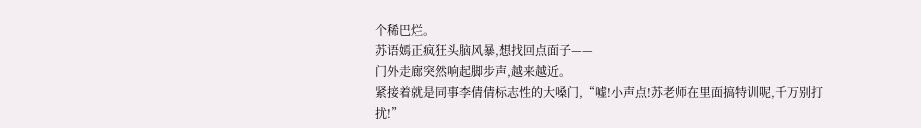个稀巴烂。
苏语嫣正疯狂头脑风暴,想找回点面子——
门外走廊突然响起脚步声,越来越近。
紧接着就是同事李倩倩标志性的大嗓门,“嘘!小声点!苏老师在里面搞特训呢,千万别打扰!”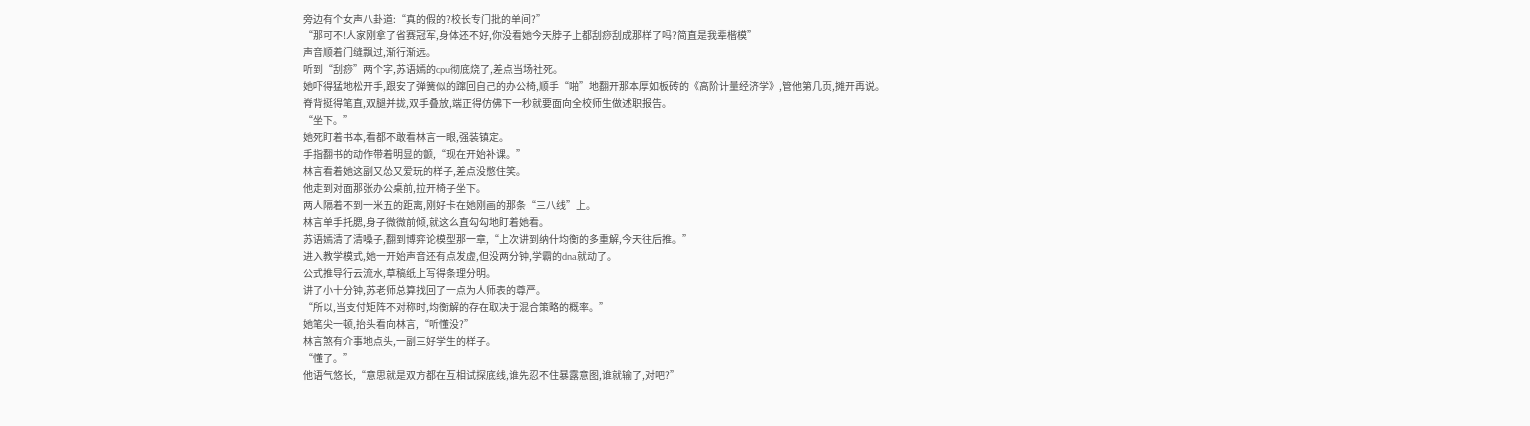旁边有个女声八卦道:“真的假的?校长专门批的单间?”
“那可不!人家刚拿了省赛冠军,身体还不好,你没看她今天脖子上都刮痧刮成那样了吗?简直是我辈楷模”
声音顺着门缝飘过,渐行渐远。
听到“刮痧”两个字,苏语嫣的cpu彻底烧了,差点当场社死。
她吓得猛地松开手,跟安了弹簧似的蹿回自己的办公椅,顺手“啪”地翻开那本厚如板砖的《高阶计量经济学》,管他第几页,摊开再说。
脊背挺得笔直,双腿并拢,双手叠放,端正得仿佛下一秒就要面向全校师生做述职报告。
“坐下。”
她死盯着书本,看都不敢看林言一眼,强装镇定。
手指翻书的动作带着明显的颤,“现在开始补课。”
林言看着她这副又怂又爱玩的样子,差点没憋住笑。
他走到对面那张办公桌前,拉开椅子坐下。
两人隔着不到一米五的距离,刚好卡在她刚画的那条“三八线”上。
林言单手托腮,身子微微前倾,就这么直勾勾地盯着她看。
苏语嫣清了清嗓子,翻到博弈论模型那一章,“上次讲到纳什均衡的多重解,今天往后推。”
进入教学模式,她一开始声音还有点发虚,但没两分钟,学霸的dna就动了。
公式推导行云流水,草稿纸上写得条理分明。
讲了小十分钟,苏老师总算找回了一点为人师表的尊严。
“所以,当支付矩阵不对称时,均衡解的存在取决于混合策略的概率。”
她笔尖一顿,抬头看向林言,“听懂没?”
林言煞有介事地点头,一副三好学生的样子。
“懂了。”
他语气悠长,“意思就是双方都在互相试探底线,谁先忍不住暴露意图,谁就输了,对吧?”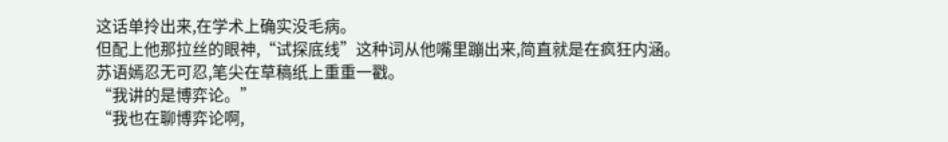这话单拎出来,在学术上确实没毛病。
但配上他那拉丝的眼神,“试探底线”这种词从他嘴里蹦出来,简直就是在疯狂内涵。
苏语嫣忍无可忍,笔尖在草稿纸上重重一戳。
“我讲的是博弈论。”
“我也在聊博弈论啊,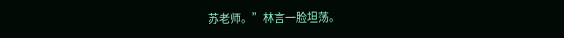苏老师。”林言一脸坦荡。